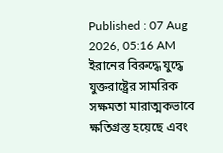Published : 07 Aug 2026, 05:16 AM
ইরানের বিরুদ্ধে যুদ্ধে যুক্তরাষ্ট্রের সামরিক সক্ষমতা মারাত্মকভাবে ক্ষতিগ্রস্ত হয়েছে এবং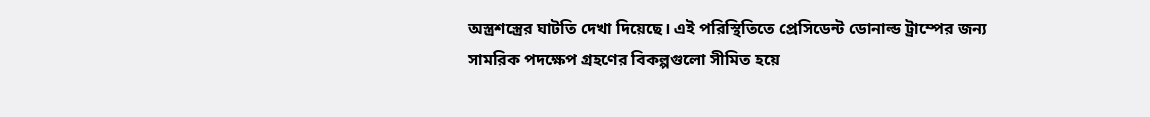অস্ত্রশস্ত্রের ঘাটতি দেখা দিয়েছে। এই পরিস্থিতিতে প্রেসিডেন্ট ডোনাল্ড ট্রাম্পের জন্য সামরিক পদক্ষেপ গ্রহণের বিকল্পগুলো সীমিত হয়ে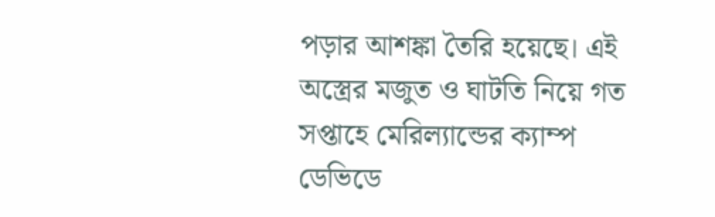পড়ার আশঙ্কা তৈরি হয়েছে। এই অস্ত্রের মজুত ও ঘাটতি নিয়ে গত সপ্তাহে মেরিল্যান্ডের ক্যাম্প ডেভিডে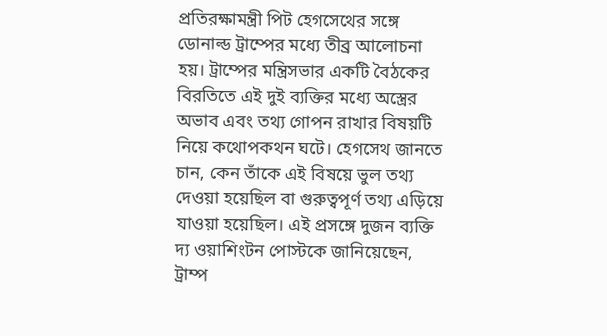প্রতিরক্ষামন্ত্রী পিট হেগসেথের সঙ্গে ডোনাল্ড ট্রাম্পের মধ্যে তীব্র আলোচনা হয়। ট্রাম্পের মন্ত্রিসভার একটি বৈঠকের বিরতিতে এই দুই ব্যক্তির মধ্যে অস্ত্রের অভাব এবং তথ্য গোপন রাখার বিষয়টি নিয়ে কথোপকথন ঘটে। হেগসেথ জানতে চান, কেন তাঁকে এই বিষয়ে ভুল তথ্য দেওয়া হয়েছিল বা গুরুত্বপূর্ণ তথ্য এড়িয়ে যাওয়া হয়েছিল। এই প্রসঙ্গে দুজন ব্যক্তি দ্য ওয়াশিংটন পোস্টকে জানিয়েছেন, ট্রাম্প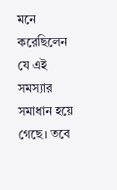মনে করেছিলেন যে এই সমস্যার সমাধান হয়ে গেছে। তবে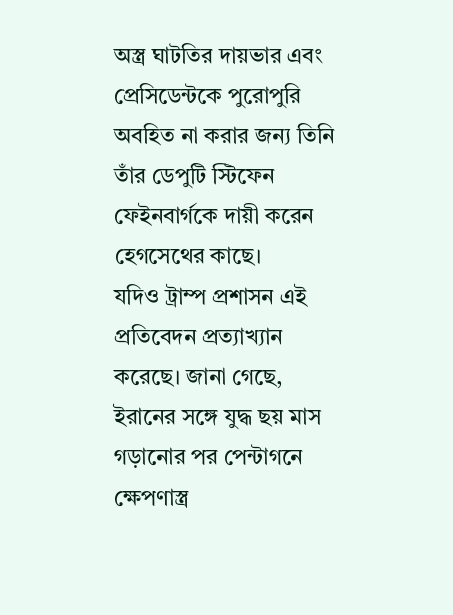অস্ত্র ঘাটতির দায়ভার এবং প্রেসিডেন্টকে পুরোপুরি অবহিত না করার জন্য তিনি তাঁর ডেপুটি স্টিফেন ফেইনবার্গকে দায়ী করেন হেগসেথের কাছে।
যদিও ট্রাম্প প্রশাসন এই প্রতিবেদন প্রত্যাখ্যান করেছে। জানা গেছে, ইরানের সঙ্গে যুদ্ধ ছয় মাস গড়ানোর পর পেন্টাগনে ক্ষেপণাস্ত্র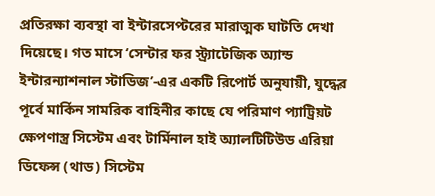প্রতিরক্ষা ব্যবস্থা বা ইন্টারসেপ্টরের মারাত্মক ঘাটতি দেখা দিয়েছে। গত মাসে ‘সেন্টার ফর স্ট্র্যাটেজিক অ্যান্ড ইন্টারন্যাশনাল স্টাডিজ’-এর একটি রিপোর্ট অনুযায়ী, যুদ্ধের পূর্বে মার্কিন সামরিক বাহিনীর কাছে যে পরিমাণ প্যাট্রিয়ট ক্ষেপণাস্ত্র সিস্টেম এবং টার্মিনাল হাই অ্যালটিটিউড এরিয়া ডিফেন্স (থাড) সিস্টেম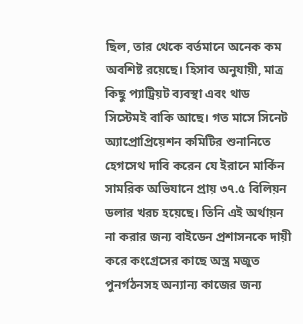ছিল, তার থেকে বর্তমানে অনেক কম অবশিষ্ট রয়েছে। হিসাব অনুযায়ী, মাত্র কিছু প্যাট্রিয়ট ব্যবস্থা এবং থাড সিস্টেমই বাকি আছে। গত মাসে সিনেট অ্যাপ্রোপ্রিয়েশন কমিটির শুনানিতে হেগসেথ দাবি করেন যে ইরানে মার্কিন সামরিক অভিযানে প্রায় ৩৭.৫ বিলিয়ন ডলার খরচ হয়েছে। তিনি এই অর্থায়ন না করার জন্য বাইডেন প্রশাসনকে দায়ী করে কংগ্রেসের কাছে অস্ত্র মজুত পুনর্গঠনসহ অন্যান্য কাজের জন্য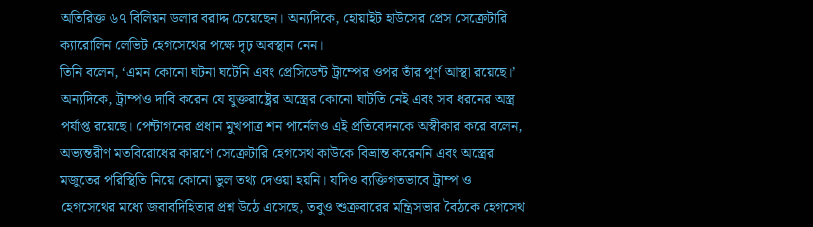অতিরিক্ত ৬৭ বিলিয়ন ডলার বরাদ্দ চেয়েছেন। অন্যদিকে, হোয়াইট হাউসের প্রেস সেক্রেটারি ক্যারোলিন লেভিট হেগসেথের পক্ষে দৃঢ় অবস্থান নেন।
তিনি বলেন, ‘এমন কোনো ঘটনা ঘটেনি এবং প্রেসিডেন্ট ট্রাম্পের ওপর তাঁর পূর্ণ আস্থা রয়েছে।’ অন্যদিকে, ট্রাম্পও দাবি করেন যে যুক্তরাষ্ট্রের অস্ত্রের কোনো ঘাটতি নেই এবং সব ধরনের অস্ত্র পর্যাপ্ত রয়েছে। পেন্টাগনের প্রধান মুখপাত্র শন পার্নেলও এই প্রতিবেদনকে অস্বীকার করে বলেন, অভ্যন্তরীণ মতবিরোধের কারণে সেক্রেটারি হেগসেথ কাউকে বিভ্রান্ত করেননি এবং অস্ত্রের মজুতের পরিস্থিতি নিয়ে কোনো ভুল তথ্য দেওয়া হয়নি। যদিও ব্যক্তিগতভাবে ট্রাম্প ও হেগসেথের মধ্যে জবাবদিহিতার প্রশ্ন উঠে এসেছে, তবুও শুক্রবারের মন্ত্রিসভার বৈঠকে হেগসেথ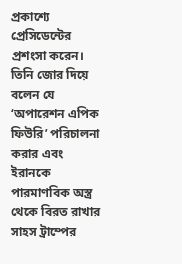প্রকাশ্যে প্রেসিডেন্টের প্রশংসা করেন। তিনি জোর দিয়ে বলেন যে ‘অপারেশন এপিক ফিউরি’ পরিচালনা করার এবং ইরানকে পারমাণবিক অস্ত্র থেকে বিরত রাখার সাহস ট্রাম্পের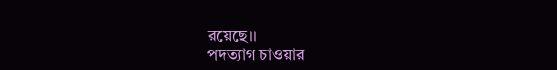রয়েছে।।
পদত্যাগ চাওয়ার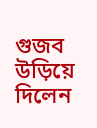গুজব উড়িয়ে দিলেন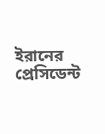ইরানের প্রেসিডেন্ট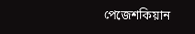পেজেশকিয়ান